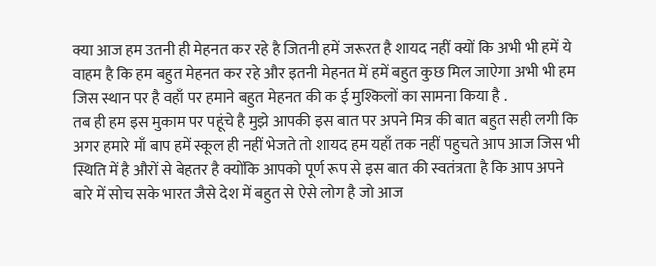क्या आज हम उतनी ही मेहनत कर रहे है जितनी हमें जरूरत है शायद नहीं क्यों कि अभी भी हमें ये वाहम है कि हम बहुत मेहनत कर रहे और इतनी मेहनत में हमें बहुत कुछ मिल जाऐगा अभी भी हम जिस स्थान पर है वहाँ पर हमाने बहुत मेहनत की क ई मुश्किलों का सामना किया है .
तब ही हम इस मुकाम पर पहूंचे है मुझे आपकी इस बात पर अपने मित्र की बात बहुत सही लगी कि अगर हमारे माँ बाप हमें स्कूल ही नहीं भेजते तो शायद हम यहाँ तक नहीं पहुचते आप आज जिस भी स्थिति में है औरों से बेहतर है क्योंकि आपको पूर्ण रूप से इस बात की स्वतंत्रता है कि आप अपने बारे में सोच सके भारत जैसे देश में बहुत से ऐसे लोग है जो आज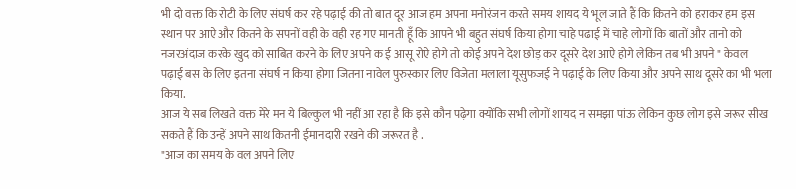भी दो वक्त कि रोटी के लिए संघर्ष कर रहे पढ़ाई की तो बात दूर आज हम अपना मनोरंजन करते समय शायद ये भूल जाते हैं कि कितने को हराकर हम इस स्थान पर आऐ और कितने के सपनों वही के वही रह गए मानती हूँ कि आपने भी बहुत संघर्ष किया होगा चाहे पढाई में चाहे लोगों कि बातों और तानो को नजरअंदाज करके खुद को साबित करने के लिए अपने क ई आसू रोऐ होगे तो कोई अपने देश छोड़ कर दूसरे देश आऐ होगे लेकिन तब भी अपने " केवल पढ़ाई बस के लिए इतना संघर्ष न किया होगा जितना नावेल पुरुस्कार लिए विजेता मलाला यूसुफजई ने पढ़ाई के लिए किया और अपने साथ दूसरे का भी भला किया.
आज ये सब लिखते वक्त मेरे मन ये बिल्कुल भी नहीं आ रहा है कि इसे कौन पढ़ेगा क्योंकि सभी लोगों शायद न समझा पांऊ लेकिन कुछ लोग इसे जरूर सीख सकते हैं कि उन्हें अपने साथ कितनी ईमानदारी रखने की जरूरत है .
"आज का समय के वल अपने लिए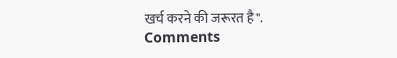खर्च करने की जरूरत है".
Comments